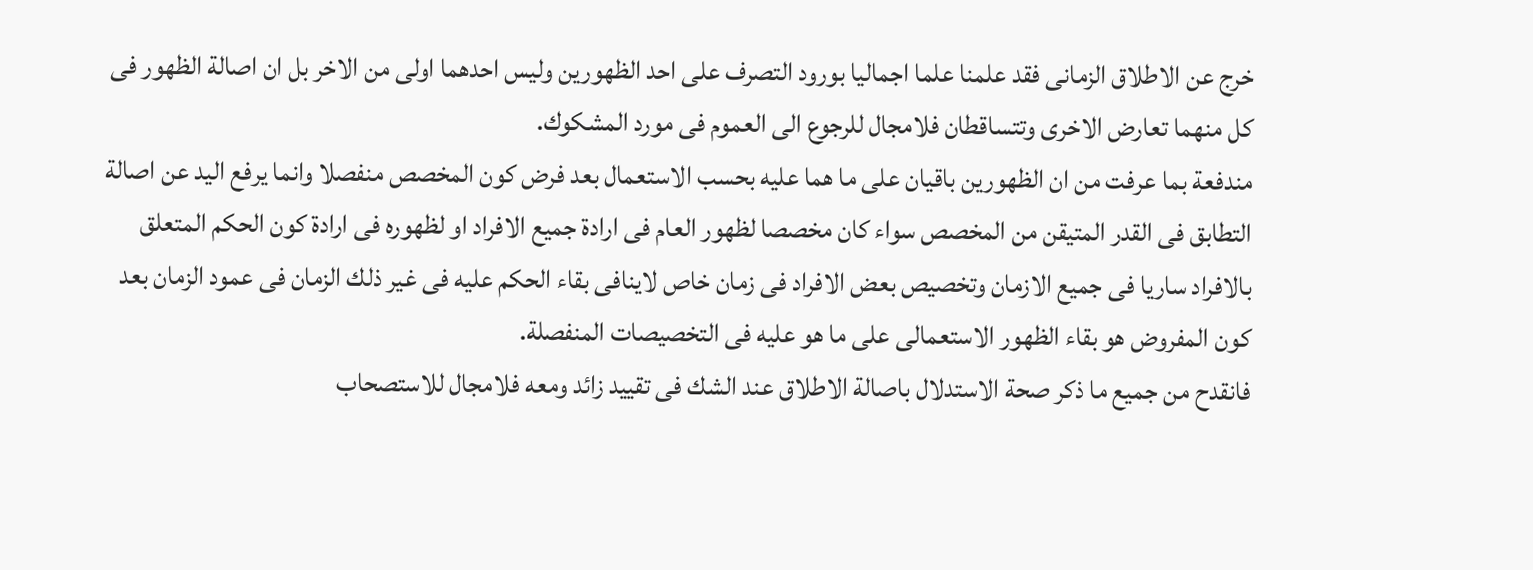خرج عن الاطلاق الزمانى فقد علمنا علما اجماليا بورود التصرف على احد الظهورين وليس احدهما اولى من الاخر بل ان اصالة الظهور فى كل منهما تعارض الاخرى وتتساقطان فلامجال للرجوع الى العموم فى مورد المشكوك.
مندفعة بما عرفت من ان الظهورين باقيان على ما هما عليه بحسب الاستعمال بعد فرض كون المخصص منفصلا وانما يرفع اليد عن اصالة التطابق فى القدر المتيقن من المخصص سواء كان مخصصا لظهور العام فى ارادة جميع الافراد او لظهوره فى ارادة كون الحكم المتعلق بالافراد ساريا فى جميع الازمان وتخصيص بعض الافراد فى زمان خاص لاينافى بقاء الحكم عليه فى غير ذلك الزمان فى عمود الزمان بعد كون المفروض هو بقاء الظهور الاستعمالى على ما هو عليه فى التخصيصات المنفصلة.
فانقدح من جميع ما ذكر صحة الاستدلال باصالة الاطلاق عند الشك فى تقييد زائد ومعه فلامجال للاستصحاب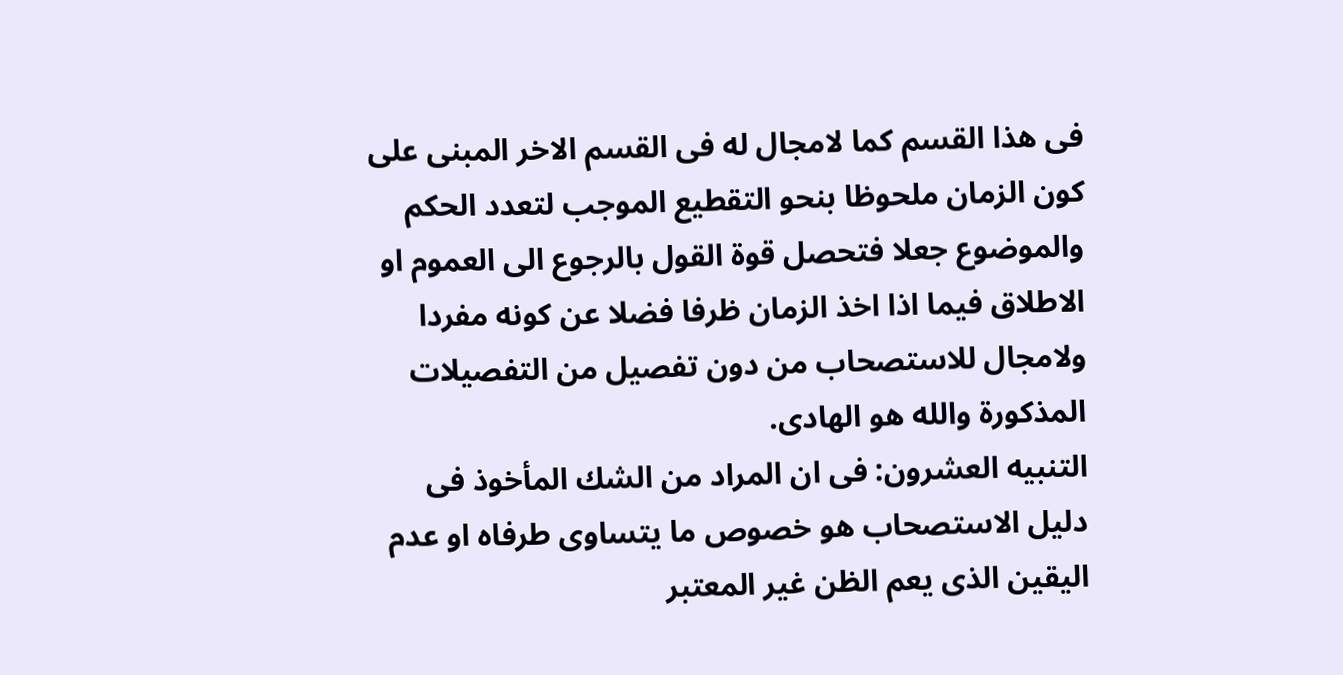فى هذا القسم كما لامجال له فى القسم الاخر المبنى على كون الزمان ملحوظا بنحو التقطيع الموجب لتعدد الحكم والموضوع جعلا فتحصل قوة القول بالرجوع الى العموم او الاطلاق فيما اذا اخذ الزمان ظرفا فضلا عن كونه مفردا ولامجال للاستصحاب من دون تفصيل من التفصيلات المذكورة والله هو الهادى.
التنبيه العشرون: فى ان المراد من الشك المأخوذ فى دليل الاستصحاب هو خصوص ما يتساوى طرفاه او عدم اليقين الذى يعم الظن غير المعتبر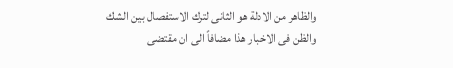والظاهر من الادلة هو الثانى لترك الاستفصال بين الشك والظن فى الاخبار هذا مضافاً الى ان مقتضى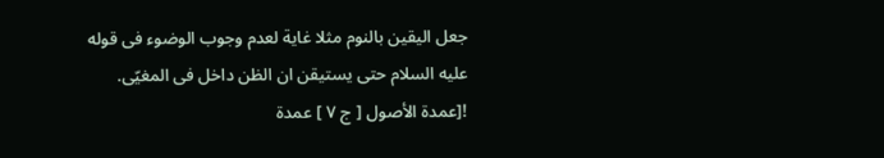جعل اليقين بالنوم مثلا غاية لعدم وجوب الوضوء فى قوله عليه السلام حتى يستيقن ان الظن داخل فى المغيّى.
![عمدة الأصول [ ج ٧ ] عمدة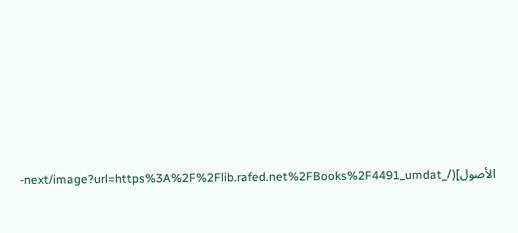الأصول](/_next/image?url=https%3A%2F%2Flib.rafed.net%2FBooks%2F4491_umdat-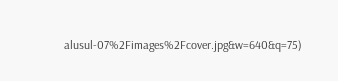alusul-07%2Fimages%2Fcover.jpg&w=640&q=75)